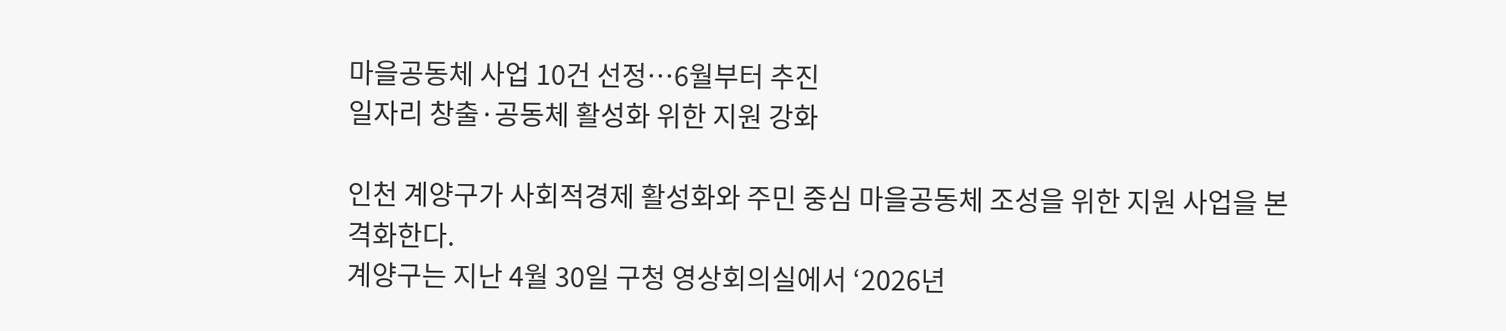마을공동체 사업 10건 선정…6월부터 추진
일자리 창출·공동체 활성화 위한 지원 강화

인천 계양구가 사회적경제 활성화와 주민 중심 마을공동체 조성을 위한 지원 사업을 본격화한다.
계양구는 지난 4월 30일 구청 영상회의실에서 ‘2026년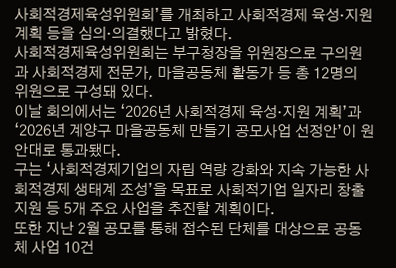사회적경제육성위원회’를 개최하고 사회적경제 육성·지원 계획 등을 심의·의결했다고 밝혔다.
사회적경제육성위원회는 부구청장을 위원장으로 구의원과 사회적경제 전문가, 마을공동체 활동가 등 총 12명의 위원으로 구성돼 있다.
이날 회의에서는 ‘2026년 사회적경제 육성·지원 계획’과 ‘2026년 계양구 마을공동체 만들기 공모사업 선정안’이 원안대로 통과됐다.
구는 ‘사회적경제기업의 자립 역량 강화와 지속 가능한 사회적경제 생태계 조성’을 목표로 사회적기업 일자리 창출 지원 등 5개 주요 사업을 추진할 계획이다.
또한 지난 2월 공모를 통해 접수된 단체를 대상으로 공동체 사업 10건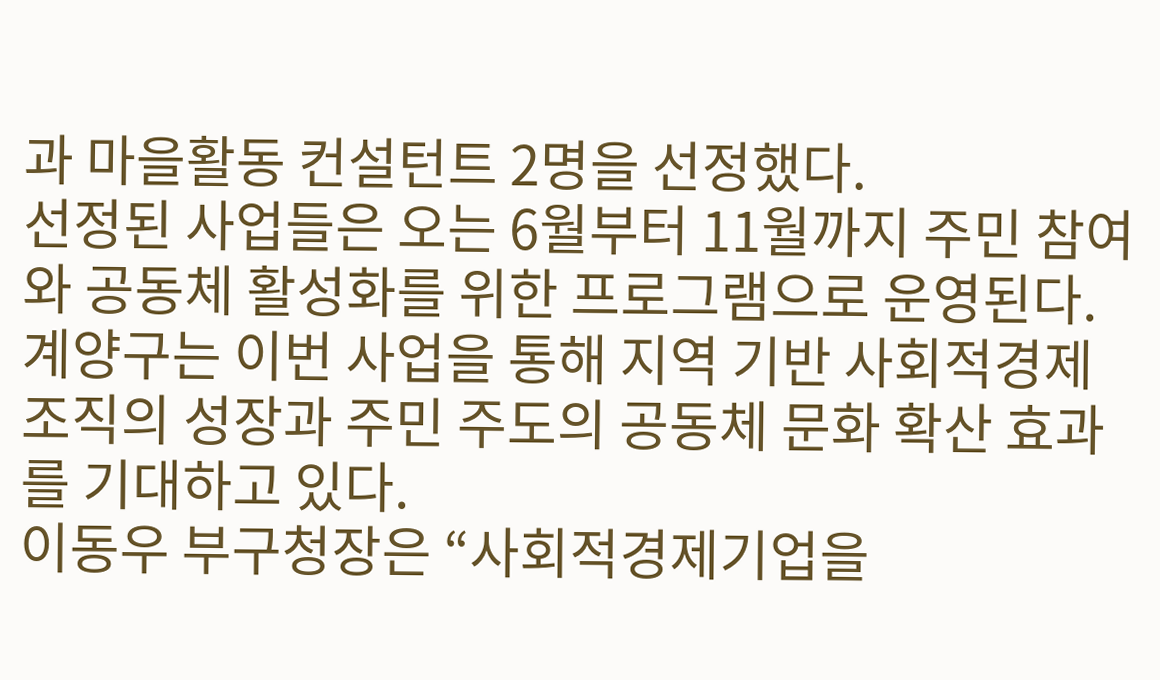과 마을활동 컨설턴트 2명을 선정했다.
선정된 사업들은 오는 6월부터 11월까지 주민 참여와 공동체 활성화를 위한 프로그램으로 운영된다.
계양구는 이번 사업을 통해 지역 기반 사회적경제 조직의 성장과 주민 주도의 공동체 문화 확산 효과를 기대하고 있다.
이동우 부구청장은 “사회적경제기업을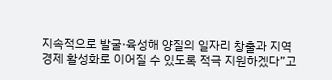지속적으로 발굴·육성해 양질의 일자리 창출과 지역경제 활성화로 이어질 수 있도록 적극 지원하겠다”고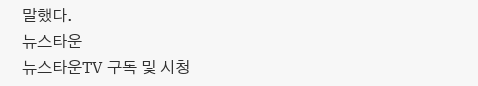말했다.
뉴스타운
뉴스타운TV 구독 및 시청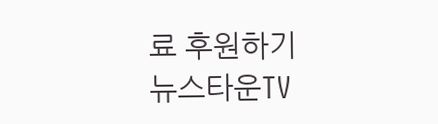료 후원하기
뉴스타운TV